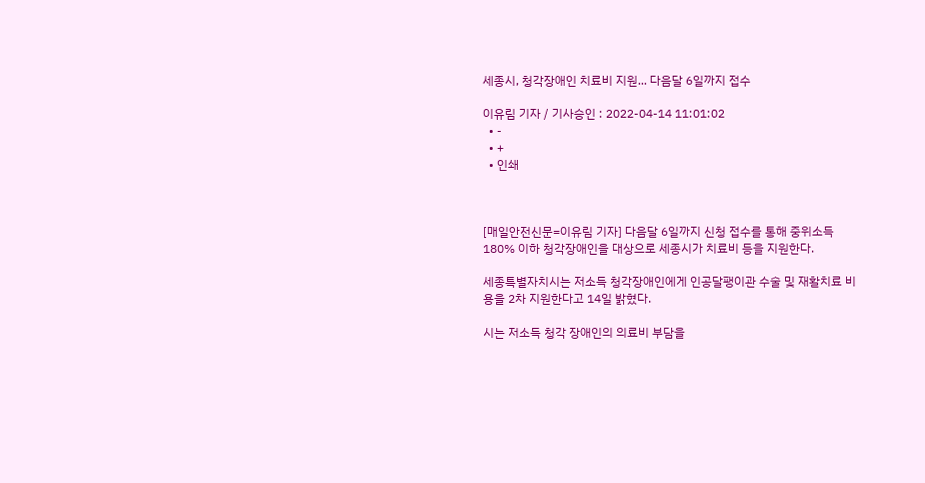세종시, 청각장애인 치료비 지원... 다음달 6일까지 접수

이유림 기자 / 기사승인 : 2022-04-14 11:01:02
  • -
  • +
  • 인쇄



[매일안전신문=이유림 기자] 다음달 6일까지 신청 접수를 통해 중위소득 180% 이하 청각장애인을 대상으로 세종시가 치료비 등을 지원한다.

세종특별자치시는 저소득 청각장애인에게 인공달팽이관 수술 및 재활치료 비용을 2차 지원한다고 14일 밝혔다.

시는 저소득 청각 장애인의 의료비 부담을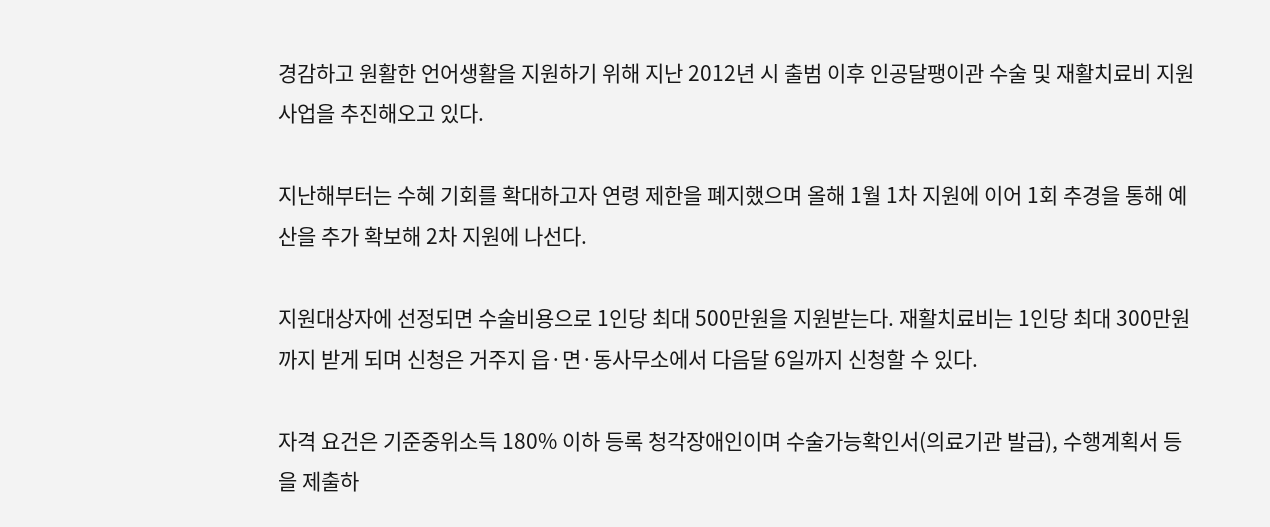경감하고 원활한 언어생활을 지원하기 위해 지난 2012년 시 출범 이후 인공달팽이관 수술 및 재활치료비 지원사업을 추진해오고 있다.

지난해부터는 수혜 기회를 확대하고자 연령 제한을 폐지했으며 올해 1월 1차 지원에 이어 1회 추경을 통해 예산을 추가 확보해 2차 지원에 나선다.

지원대상자에 선정되면 수술비용으로 1인당 최대 500만원을 지원받는다. 재활치료비는 1인당 최대 300만원까지 받게 되며 신청은 거주지 읍·면·동사무소에서 다음달 6일까지 신청할 수 있다.

자격 요건은 기준중위소득 180% 이하 등록 청각장애인이며 수술가능확인서(의료기관 발급), 수행계획서 등을 제출하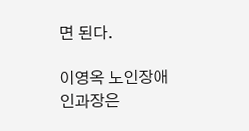면 된다.

이영옥 노인장애인과장은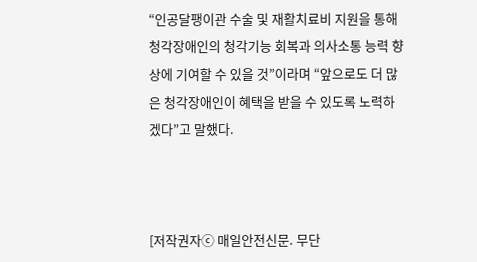“인공달팽이관 수술 및 재활치료비 지원을 통해 청각장애인의 청각기능 회복과 의사소통 능력 향상에 기여할 수 있을 것”이라며 “앞으로도 더 많은 청각장애인이 혜택을 받을 수 있도록 노력하겠다”고 말했다.



[저작권자ⓒ 매일안전신문. 무단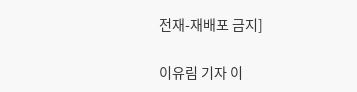전재-재배포 금지]

이유림 기자 이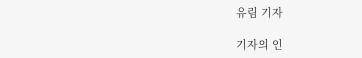유림 기자

기자의 인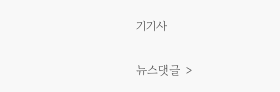기기사

뉴스댓글 >